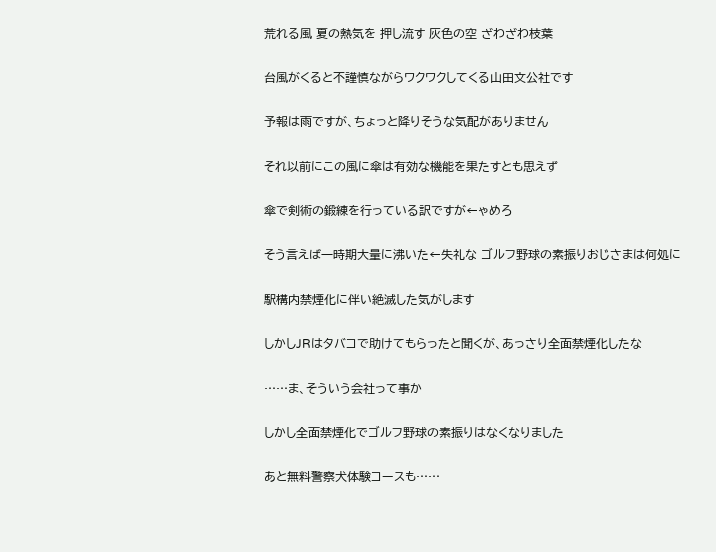荒れる風 夏の熱気を 押し流す 灰色の空 ざわざわ枝葉

台風がくると不謹慎ながらワクワクしてくる山田文公社です

予報は雨ですが、ちょっと降りそうな気配がありません

それ以前にこの風に傘は有効な機能を果たすとも思えず

傘で剣術の鍛練を行っている訳ですが←ゃめろ

そう言えば一時期大量に沸いた←失礼な ゴルフ野球の素振りおじさまは何処に

駅構内禁煙化に伴い絶滅した気がします

しかしJRはタバコで助けてもらったと聞くが、あっさり全面禁煙化したな

……ま、そういう会社って事か

しかし全面禁煙化でゴルフ野球の素振りはなくなりました

あと無料警察犬体験コースも……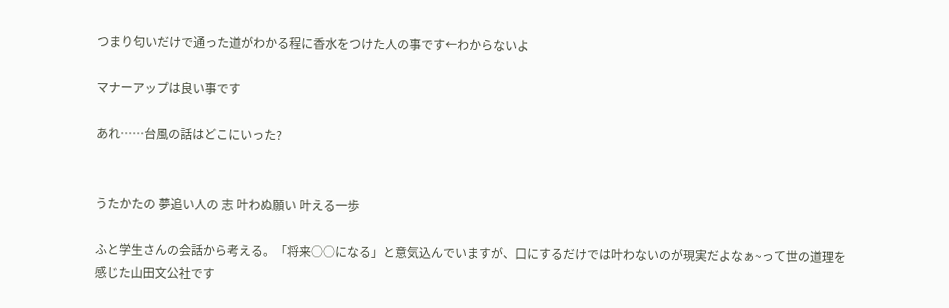つまり匂いだけで通った道がわかる程に香水をつけた人の事です←わからないよ

マナーアップは良い事です

あれ……台風の話はどこにいった?


うたかたの 夢追い人の 志 叶わぬ願い 叶える一歩

ふと学生さんの会話から考える。「将来○○になる」と意気込んでいますが、口にするだけでは叶わないのが現実だよなぁ~って世の道理を感じた山田文公社です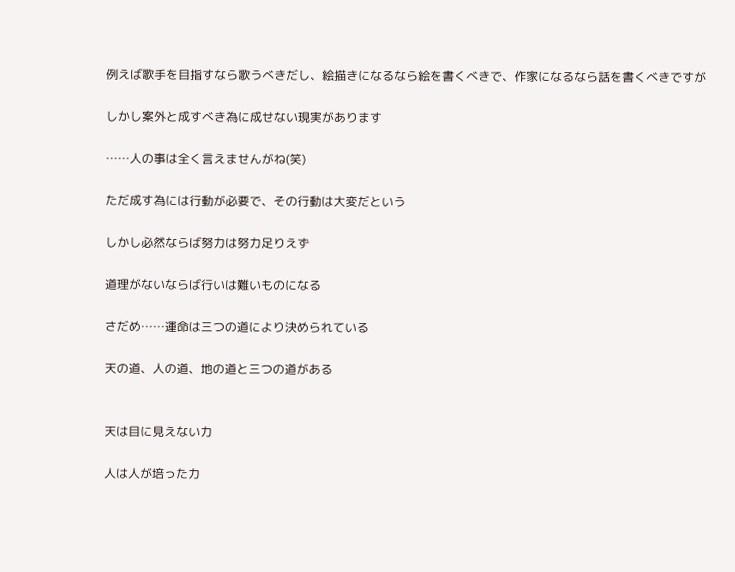例えば歌手を目指すなら歌うべきだし、絵描きになるなら絵を書くべきで、作家になるなら話を書くべきですが

しかし案外と成すべき為に成せない現実があります

……人の事は全く言えませんがね(笑)

ただ成す為には行動が必要で、その行動は大変だという

しかし必然ならば努力は努力足りえず

道理がないならば行いは難いものになる

さだめ……運命は三つの道により決められている

天の道、人の道、地の道と三つの道がある


天は目に見えない力

人は人が培った力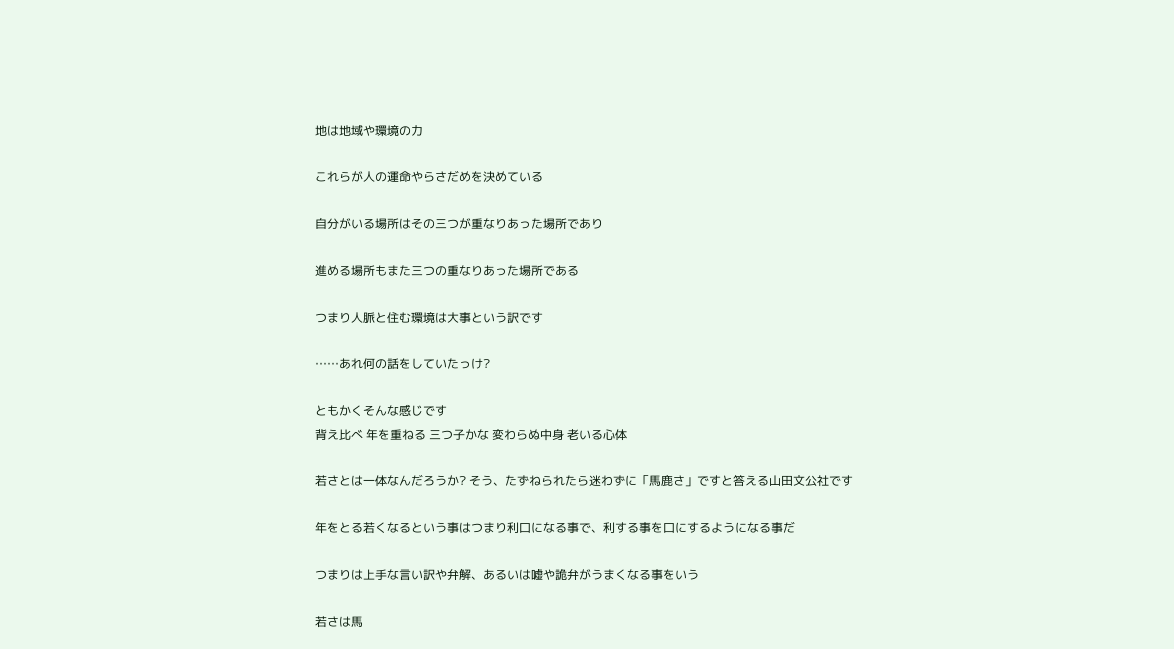地は地域や環境の力

これらが人の運命やらさだめを決めている

自分がいる場所はその三つが重なりあった場所であり

進める場所もまた三つの重なりあった場所である

つまり人脈と住む環境は大事という訳です

……あれ何の話をしていたっけ?

ともかくそんな感じです
背え比べ 年を重ねる 三つ子かな 変わらぬ中身 老いる心体

若さとは一体なんだろうか? そう、たずねられたら迷わずに「馬鹿さ」ですと答える山田文公社です

年をとる若くなるという事はつまり利口になる事で、利する事を口にするようになる事だ

つまりは上手な言い訳や弁解、あるいは嘘や詭弁がうまくなる事をいう

若さは馬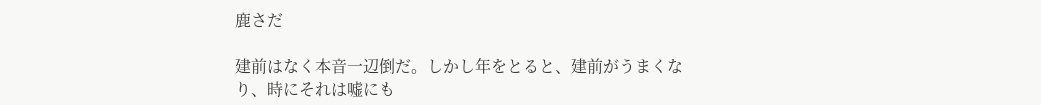鹿さだ

建前はなく本音一辺倒だ。しかし年をとると、建前がうまくなり、時にそれは嘘にも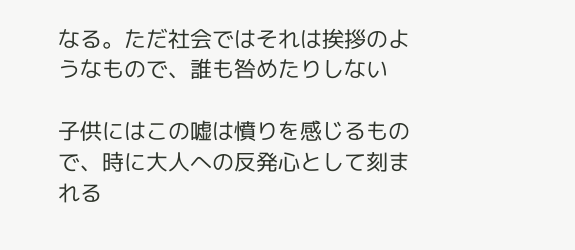なる。ただ社会ではそれは挨拶のようなもので、誰も咎めたりしない

子供にはこの嘘は憤りを感じるもので、時に大人への反発心として刻まれる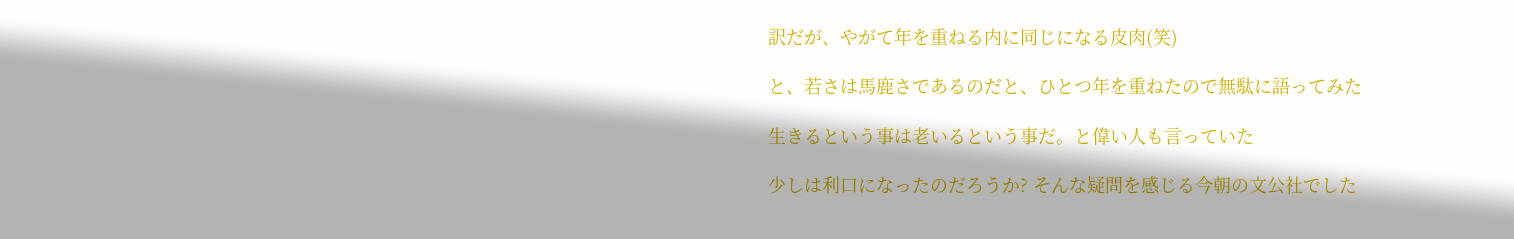訳だが、やがて年を重ねる内に同じになる皮肉(笑)

と、若さは馬鹿さであるのだと、ひとつ年を重ねたので無駄に語ってみた

生きるという事は老いるという事だ。と偉い人も言っていた

少しは利口になったのだろうか? そんな疑問を感じる今朝の文公社でした